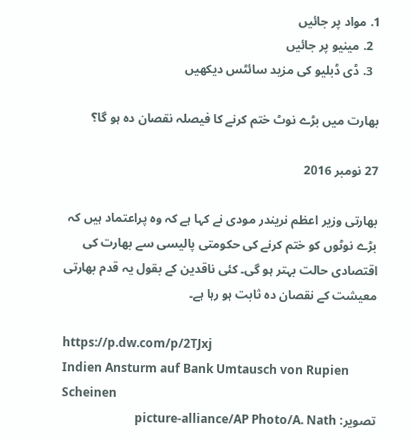1. مواد پر جائیں
  2. مینیو پر جائیں
  3. ڈی ڈبلیو کی مزید سائٹس دیکھیں

بھارت میں بڑے نوٹ ختم کرنے کا فیصلہ نقصان دہ ہو گا؟

27 نومبر 2016

بھارتی وزیر اعظم نریندر مودی نے کہا ہے کہ وہ پراعتماد ہیں کہ بڑے نوٹوں کو ختم کرنے کی حکومتی پالیسی سے بھارت کی اقتصادی حالت بہتر ہو گی۔ کئی ناقدین کے بقول یہ قدم بھارتی معیشت کے نقصان دہ ثابت ہو رہا ہے۔

https://p.dw.com/p/2TJxj
Indien Ansturm auf Bank Umtausch von Rupien Scheinen
تصویر: picture-alliance/AP Photo/A. Nath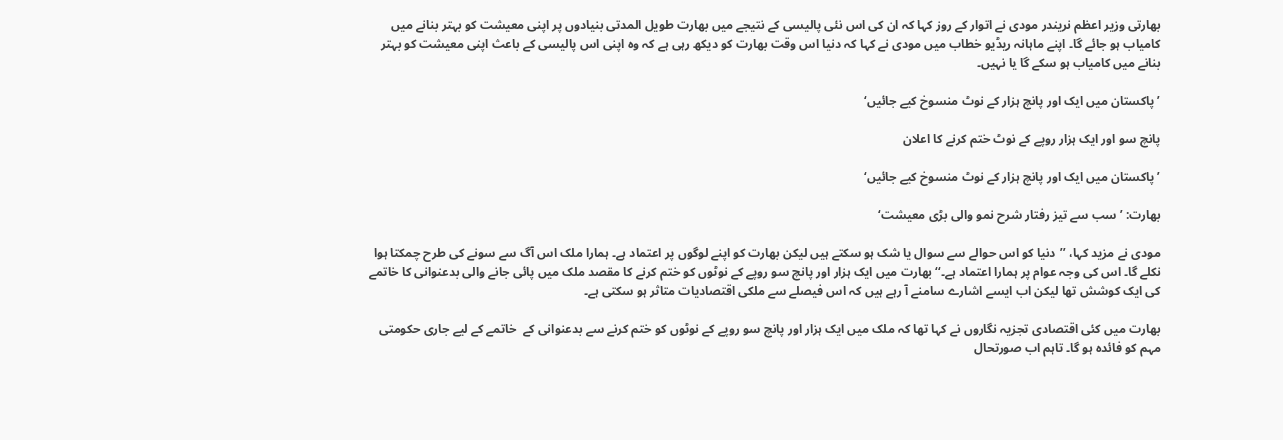بھارتی وزیر اعظم نریندر مودی نے اتوار کے روز کہا کہ ان کی اس نئی پالیسی کے نتیجے میں بھارت طویل المدتی بنیادوں پر اپنی معیشت کو بہتر بنانے میں کامیاب ہو جائے گا۔ اپنے ماہانہ ریڈیو خطاب میں مودی نے کہا کہ دنیا اس وقت بھارت کو دیکھ رہی ہے کہ وہ اپنی اس پالیسی کے باعث اپنی معیشت کو بہتر بنانے میں کامیاب ہو سکے گا یا نہیں۔

’پاکستان میں ایک اور پانچ ہزار کے نوٹ منسوخ کیے جائیں‘

پانچ سو اور ایک ہزار روپے کے نوٹ ختم کرنے کا اعلان

’پاکستان میں ایک اور پانچ ہزار کے نوٹ منسوخ کیے جائیں‘

بھارت: ’سب سے تیز رفتار شرح نمو والی بڑی معیشت‘

مودی نے مزید کہا، ’’دنیا کو اس حوالے سے سوال یا شک ہو سکتے ہیں لیکن بھارت کو اپنے لوگوں پر اعتماد ہے۔ ہمارا ملک اس آگ سے سونے کی طرح چمکتا ہوا نکلے گا۔ اس کی وجہ عوام پر ہمارا اعتماد ہے۔‘‘ بھارت میں ایک ہزار اور پانچ سو روپے کے نوٹوں کو ختم کرنے کا مقصد ملک میں پائی جانے والی بدعنوانی کا خاتمے کی ایک کوشش تھا لیکن اب ایسے اشارے سامنے آ رہے ہیں کہ اس فیصلے سے ملکی اقتصادیات متاثر ہو سکتی ہے۔

بھارت میں کئی اقتصادی تجزیہ نگاروں نے کہا تھا کہ ملک میں ایک ہزار اور پانچ سو روپے کے نوٹوں کو ختم کرنے سے بدعنوانی کے  خاتمے کے لیے جاری حکومتی مہم کو فائدہ ہو گا۔ تاہم اب صورتحال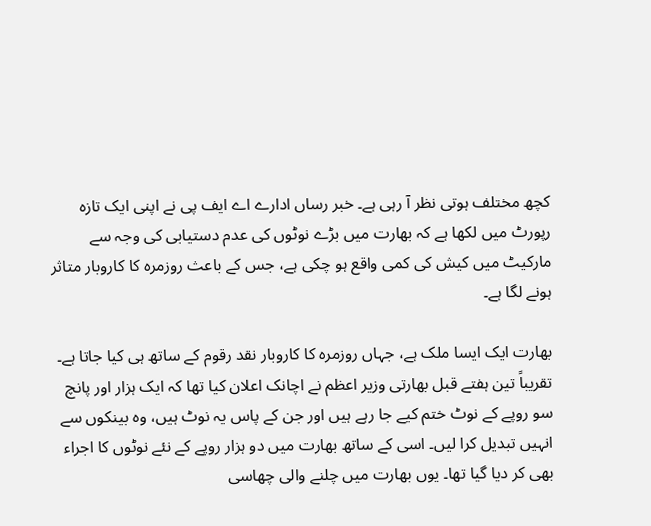کچھ مختلف ہوتی نظر آ رہی ہے۔ خبر رساں ادارے اے ایف پی نے اپنی ایک تازہ رپورٹ میں لکھا ہے کہ بھارت میں بڑے نوٹوں کی عدم دستیابی کی وجہ سے مارکیٹ میں کیش کی کمی واقع ہو چکی ہے، جس کے باعث روزمرہ کا کاروبار متاثر ہونے لگا ہے۔

بھارت ایک ایسا ملک ہے، جہاں روزمرہ کا کاروبار نقد رقوم کے ساتھ ہی کیا جاتا ہے۔ تقریباً تین ہفتے قبل بھارتی وزیر اعظم نے اچانک اعلان کیا تھا کہ ایک ہزار اور پانچ سو روپے کے نوٹ ختم کیے جا رہے ہیں اور جن کے پاس یہ نوٹ ہیں، وہ بینکوں سے انہیں تبدیل کرا لیں۔ اسی کے ساتھ بھارت میں دو ہزار روپے کے نئے نوٹوں کا اجراء بھی کر دیا گیا تھا۔ یوں بھارت میں چلنے والی چھاسی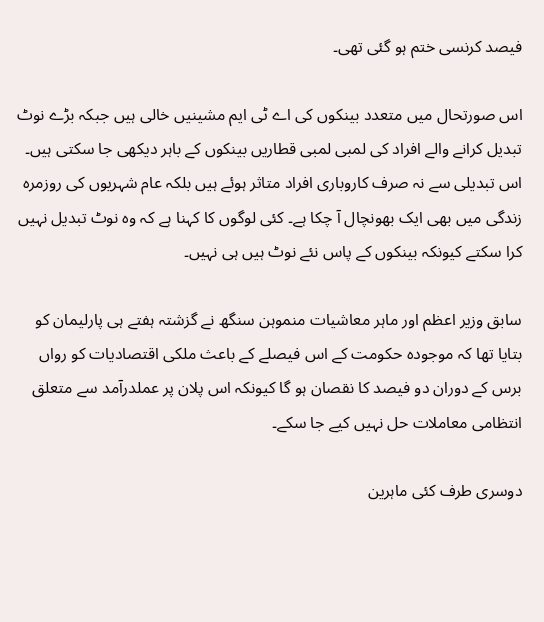فیصد کرنسی ختم ہو گئی تھی۔

اس صورتحال میں متعدد بینکوں کی اے ٹی ایم مشینیں خالی ہیں جبکہ بڑے نوٹ تبدیل کرانے والے افراد کی لمبی لمبی قطاریں بینکوں کے باہر دیکھی جا سکتی ہیں۔ اس تبدیلی سے نہ صرف کاروباری افراد متاثر ہوئے ہیں بلکہ عام شہریوں کی روزمرہ زندگی میں بھی ایک بھونچال آ چکا ہے۔ کئی لوگوں کا کہنا ہے کہ وہ نوٹ تبدیل نہیں کرا سکتے کیونکہ بینکوں کے پاس نئے نوٹ ہیں ہی نہیں۔

سابق وزیر اعظم اور ماہر معاشیات منموہن سنگھ نے گزشتہ ہفتے ہی پارلیمان کو بتایا تھا کہ موجودہ حکومت کے اس فیصلے کے باعث ملکی اقتصادیات کو رواں برس کے دوران دو فیصد کا نقصان ہو گا کیونکہ اس پلان پر عملدرآمد سے متعلق انتظامی معاملات حل نہیں کیے جا سکے۔

دوسری طرف کئی ماہرین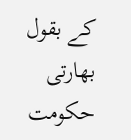کے بقول بھارتی حکومت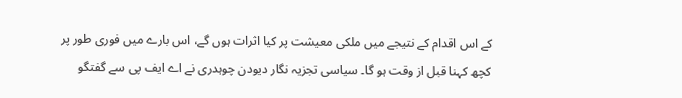کے اس اقدام کے نتیجے میں ملکی معیشت پر کیا اثرات ہوں گے، اس بارے میں فوری طور پر کچھ کہنا قبل از وقت ہو گا۔ سیاسی تجزیہ نگار دیودن چوہدری نے اے ایف پی سے گفتگو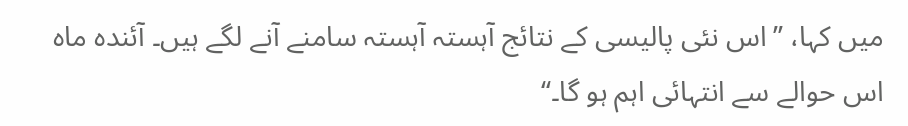میں کہا، ’’اس نئی پالیسی کے نتائج آہستہ آہستہ سامنے آنے لگے ہیں۔ آئندہ ماہ اس حوالے سے انتہائی اہم ہو گا۔‘‘